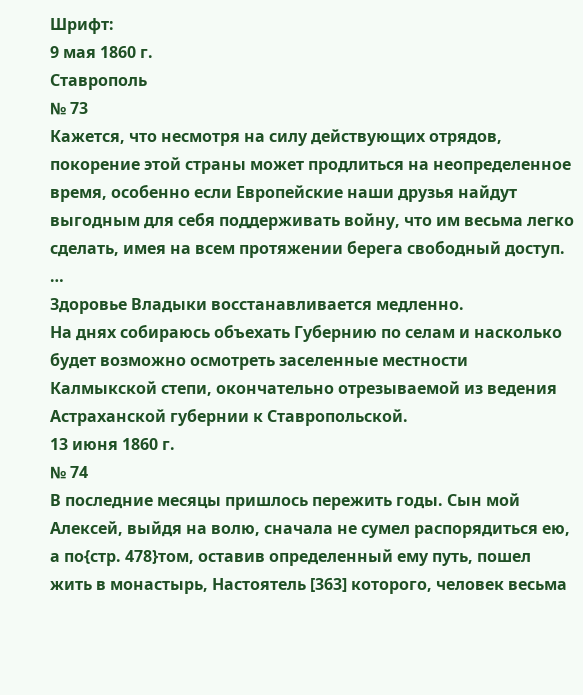Шрифт:
9 мая 1860 г.
Ставрополь
№ 73
Кажется, что несмотря на силу действующих отрядов, покорение этой страны может продлиться на неопределенное время, особенно если Европейские наши друзья найдут выгодным для себя поддерживать войну, что им весьма легко сделать, имея на всем протяжении берега свободный доступ. …
Здоровье Владыки восстанавливается медленно.
На днях собираюсь объехать Губернию по селам и насколько будет возможно осмотреть заселенные местности Калмыкской степи, окончательно отрезываемой из ведения Астраханской губернии к Ставропольской.
13 июня 1860 г.
№ 74
В последние месяцы пришлось пережить годы. Сын мой Алексей, выйдя на волю, сначала не сумел распорядиться ею, а по{стр. 478}том, оставив определенный ему путь, пошел жить в монастырь, Настоятель [363] которого, человек весьма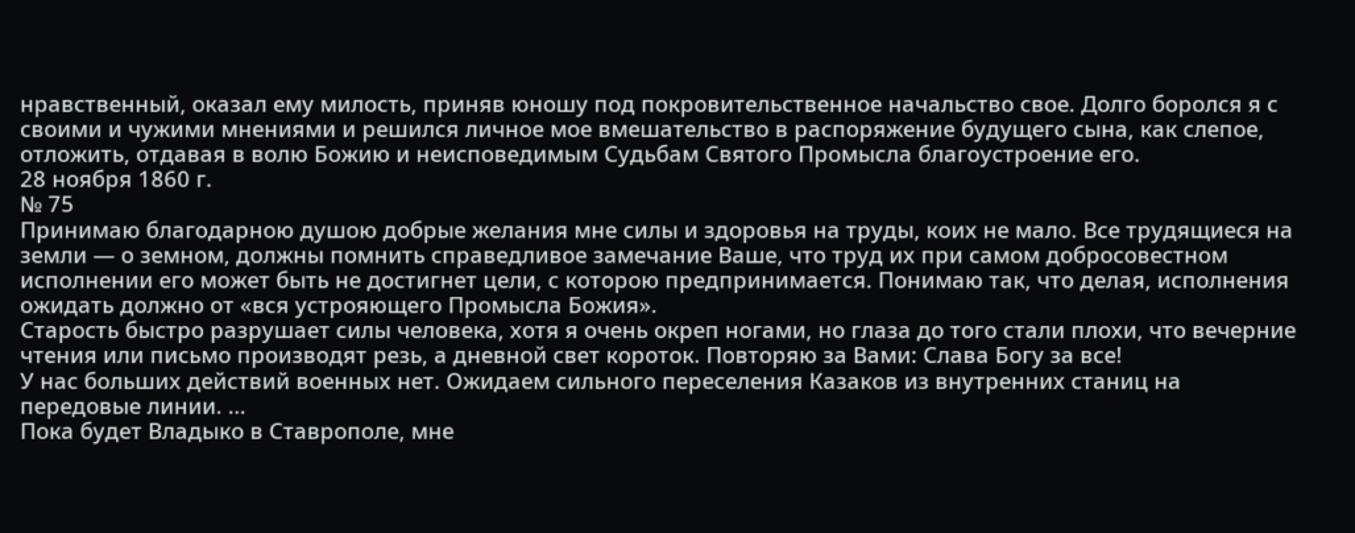нравственный, оказал ему милость, приняв юношу под покровительственное начальство свое. Долго боролся я с своими и чужими мнениями и решился личное мое вмешательство в распоряжение будущего сына, как слепое, отложить, отдавая в волю Божию и неисповедимым Судьбам Святого Промысла благоустроение его.
28 ноября 1860 г.
№ 75
Принимаю благодарною душою добрые желания мне силы и здоровья на труды, коих не мало. Все трудящиеся на земли — о земном, должны помнить справедливое замечание Ваше, что труд их при самом добросовестном исполнении его может быть не достигнет цели, с которою предпринимается. Понимаю так, что делая, исполнения ожидать должно от «вся устрояющего Промысла Божия».
Старость быстро разрушает силы человека, хотя я очень окреп ногами, но глаза до того стали плохи, что вечерние чтения или письмо производят резь, а дневной свет короток. Повторяю за Вами: Слава Богу за все!
У нас больших действий военных нет. Ожидаем сильного переселения Казаков из внутренних станиц на передовые линии. …
Пока будет Владыко в Ставрополе, мне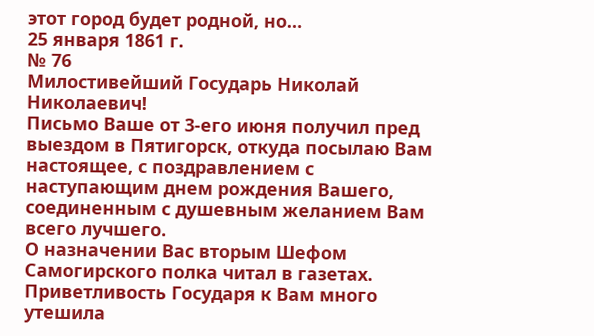этот город будет родной, но…
25 января 1861 г.
№ 76
Милостивейший Государь Николай Николаевич!
Письмо Ваше от 3-его июня получил пред выездом в Пятигорск, откуда посылаю Вам настоящее, с поздравлением с наступающим днем рождения Вашего, соединенным с душевным желанием Вам всего лучшего.
О назначении Вас вторым Шефом Самогирского полка читал в газетах. Приветливость Государя к Вам много утешила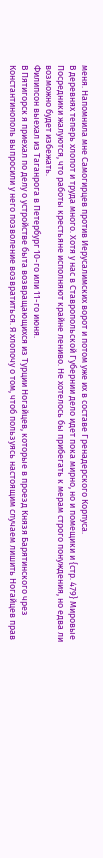меня. Напомнила мне Самогирцев против Иерусалимских ворот и потом уже их в составе Гренадерского Корпуса.
В деревнях теперь хлопот и труда много. Хотя у нас в Ставропольской Губернии дело идет пока мирно, но и помещики и {стр. 479} Мировые Посредники жалуются, что работы крестьяне исполняют крайне лениво. Не хотелось бы прибегать к мерам строго понуждения, но едва ли возможно будет избежать.
Филипсон выехал из Таганрога в Петербург 10-го или 11-го июня.
В Пятигорск я приехал по делу о устройстве быта возвращающихся из Турции Ногайцев, которые в проезд Князя Барятинского чрез Константинополь выпросили у него позволение возвратиться. Я хлопочу о том, чтоб пользуясь настоящим случаем лишить Ногайцев прав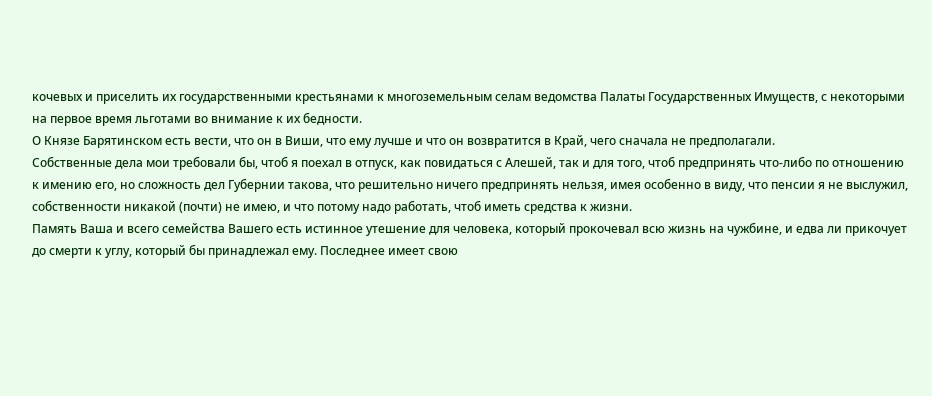кочевых и приселить их государственными крестьянами к многоземельным селам ведомства Палаты Государственных Имуществ, с некоторыми на первое время льготами во внимание к их бедности.
О Князе Барятинском есть вести, что он в Виши, что ему лучше и что он возвратится в Край, чего сначала не предполагали.
Собственные дела мои требовали бы, чтоб я поехал в отпуск, как повидаться с Алешей, так и для того, чтоб предпринять что-либо по отношению к имению его, но сложность дел Губернии такова, что решительно ничего предпринять нельзя, имея особенно в виду, что пенсии я не выслужил, собственности никакой (почти) не имею, и что потому надо работать, чтоб иметь средства к жизни.
Память Ваша и всего семейства Вашего есть истинное утешение для человека, который прокочевал всю жизнь на чужбине, и едва ли прикочует до смерти к углу, который бы принадлежал ему. Последнее имеет свою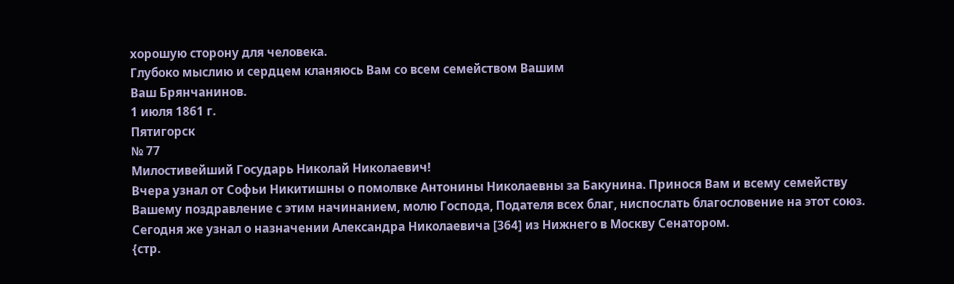хорошую сторону для человека.
Глубоко мыслию и сердцем кланяюсь Вам со всем семейством Вашим
Ваш Брянчанинов.
1 июля 1861 г.
Пятигорск
№ 77
Милостивейший Государь Николай Николаевич!
Вчера узнал от Софьи Никитишны о помолвке Антонины Николаевны за Бакунина. Принося Вам и всему семейству Вашему поздравление с этим начинанием, молю Господа, Подателя всех благ, ниспослать благословение на этот союз.
Сегодня же узнал о назначении Александра Николаевича [364] из Нижнего в Москву Сенатором.
{стр.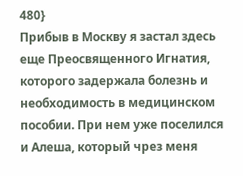480}
Прибыв в Москву я застал здесь еще Преосвященного Игнатия, которого задержала болезнь и необходимость в медицинском пособии. При нем уже поселился и Алеша, который чрез меня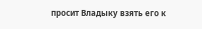просит Владыку взять его к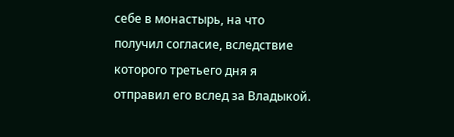себе в монастырь, на что получил согласие, вследствие которого третьего дня я отправил его вслед за Владыкой.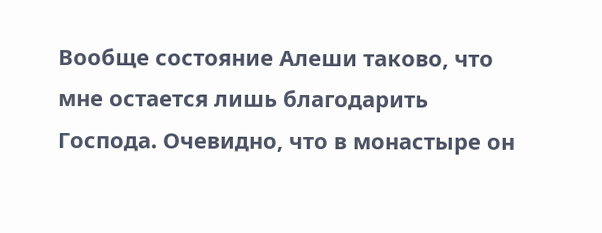Вообще состояние Алеши таково, что мне остается лишь благодарить Господа. Очевидно, что в монастыре он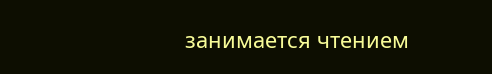занимается чтением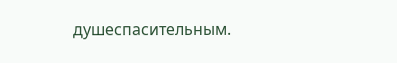душеспасительным.